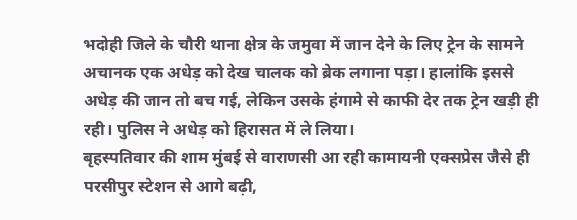भदोही जिले के चौरी थाना क्षेत्र के जमुवा में जान देने के लिए ट्रेन के सामने अचानक एक अधेड़ को देख चालक को ब्रेक लगाना पड़ा। हालांकि इससे अधेड़ की जान तो बच गई, लेकिन उसके हंगामे से काफी देर तक ट्रेन खड़ी ही रही। पुलिस ने अधेड़ को हिरासत में ले लिया।
बृहस्पतिवार की शाम मुंबई से वाराणसी आ रही कामायनी एक्सप्रेस जैसे ही परसीपुर स्टेशन से आगे बढ़ी,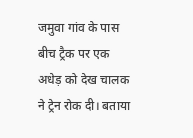जमुवा गांव के पास बीच ट्रैक पर एक अधेड़ को देख चालक ने ट्रेन रोक दी। बताया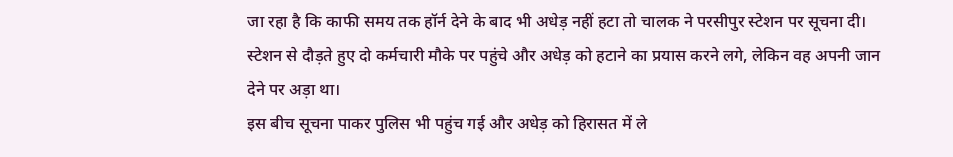जा रहा है कि काफी समय तक हॉर्न देने के बाद भी अधेड़ नहीं हटा तो चालक ने परसीपुर स्टेशन पर सूचना दी। स्टेशन से दौड़ते हुए दो कर्मचारी मौके पर पहुंचे और अधेड़ को हटाने का प्रयास करने लगे, लेकिन वह अपनी जान देने पर अड़ा था।
इस बीच सूचना पाकर पुलिस भी पहुंच गई और अधेड़ को हिरासत में ले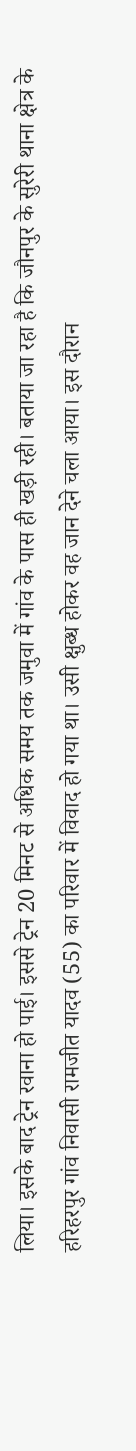लिया। इसके बाद ट्रेन रवाना हो पाई। इससे ट्रेन 20 मिनट से अधिक समय तक जमुवा में गांव के पास ही खड़ी रही। बताया जा रहा है कि जौनपुर के सुरेरी थाना क्षेत्र के हरिहरपुर गांव निवासी रामजीत यादव (55) का परिवार में विवाद हो गया था। उसी क्षुब्ध होकर वह जान देने चला आया। इस दौरान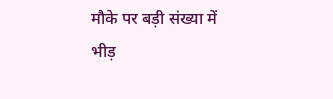मौके पर बड़ी संख्या में भीड़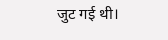जुट गई थी।